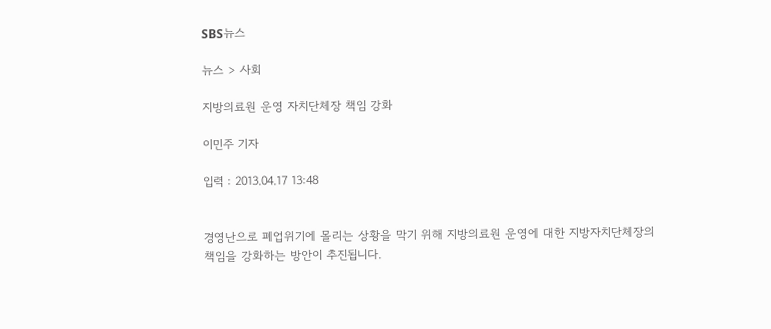SBS뉴스

뉴스 > 사회

지방의료원 운영 자치단체장 책임 강화

이민주 기자

입력 : 2013.04.17 13:48


경영난으로 폐업위기에 몰리는 상황을 막기 위해 지방의료원 운영에 대한 지방자치단체장의 책임을 강화하는 방안이 추진됩니다.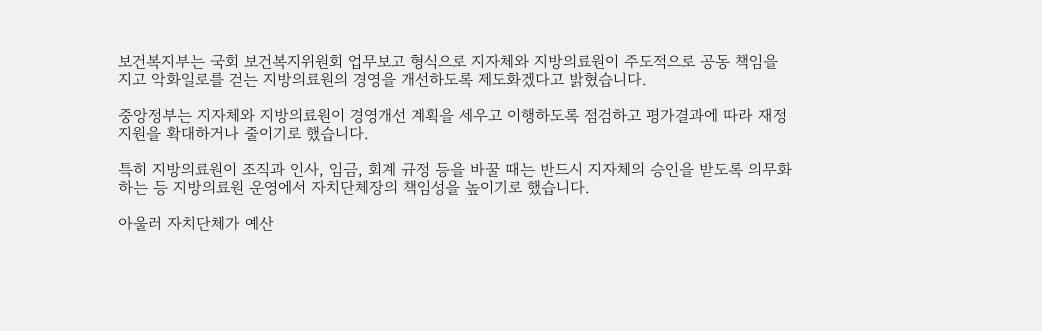보건복지부는 국회 보건복지위원회 업무보고 형식으로 지자체와 지방의료원이 주도적으로 공동 책임을 지고 악화일로를 걷는 지방의료원의 경영을 개선하도록 제도화겠다고 밝혔습니다.

중앙정부는 지자체와 지방의료원이 경영개선 계획을 세우고 이행하도록 점검하고 평가결과에 따라 재정지원을 확대하거나 줄이기로 했습니다.

특히 지방의료원이 조직과 인사, 임금, 회계 규정 등을 바꿀 때는 반드시 지자체의 승인을 받도록 의무화하는 등 지방의료원 운영에서 자치단체장의 책임성을 높이기로 했습니다.

아울러 자치단체가 예산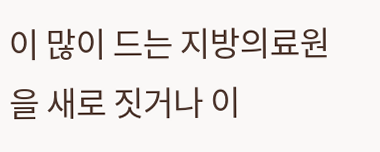이 많이 드는 지방의료원을 새로 짓거나 이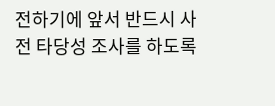전하기에 앞서 반드시 사전 타당성 조사를 하도록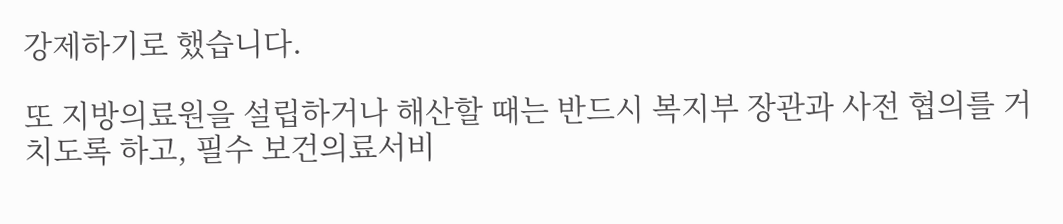강제하기로 했습니다.

또 지방의료원을 설립하거나 해산할 때는 반드시 복지부 장관과 사전 협의를 거치도록 하고, 필수 보건의료서비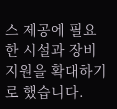스 제공에 필요한 시설과 장비 지원을 확대하기로 했습니다.